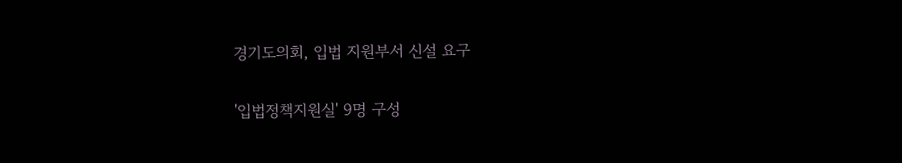경기도의회, 입법 지원부서 신설 요구

'입법정책지원실' 9명 구성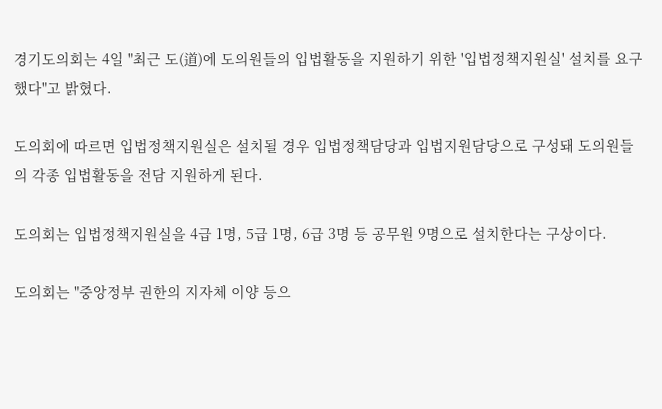경기도의회는 4일 "최근 도(道)에 도의원들의 입법활동을 지원하기 위한 '입법정책지원실' 설치를 요구했다"고 밝혔다.

도의회에 따르면 입법정책지원실은 설치될 경우 입법정책담당과 입법지원담당으로 구성돼 도의원들의 각종 입법활동을 전담 지원하게 된다.

도의회는 입법정책지원실을 4급 1명, 5급 1명, 6급 3명 등 공무원 9명으로 설치한다는 구상이다.

도의회는 "중앙정부 권한의 지자체 이양 등으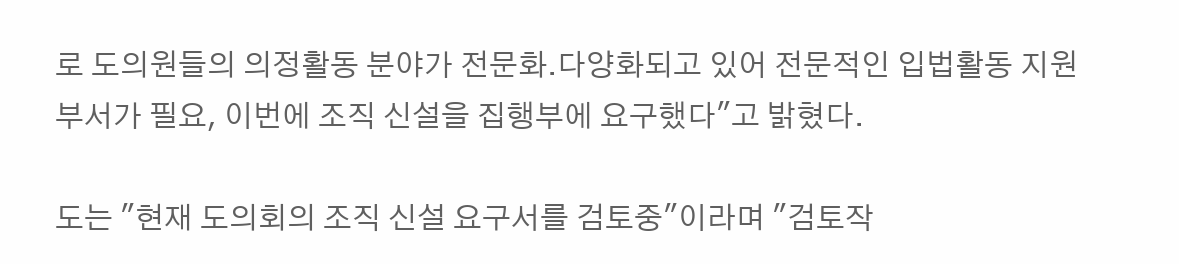로 도의원들의 의정활동 분야가 전문화.다양화되고 있어 전문적인 입법활동 지원부서가 필요, 이번에 조직 신설을 집행부에 요구했다"고 밝혔다.

도는 "현재 도의회의 조직 신설 요구서를 검토중"이라며 "검토작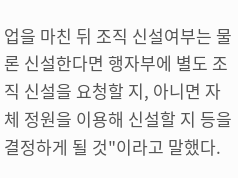업을 마친 뒤 조직 신설여부는 물론 신설한다면 행자부에 별도 조직 신설을 요청할 지, 아니면 자체 정원을 이용해 신설할 지 등을 결정하게 될 것"이라고 말했다.